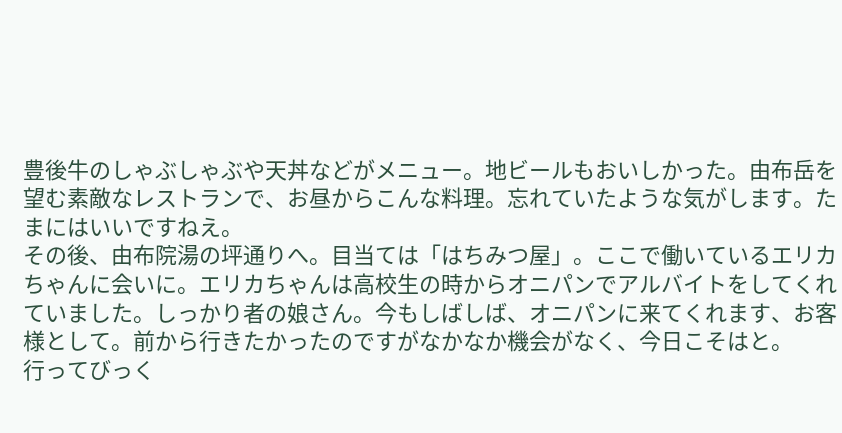豊後牛のしゃぶしゃぶや天丼などがメニュー。地ビールもおいしかった。由布岳を望む素敵なレストランで、お昼からこんな料理。忘れていたような気がします。たまにはいいですねえ。
その後、由布院湯の坪通りへ。目当ては「はちみつ屋」。ここで働いているエリカちゃんに会いに。エリカちゃんは高校生の時からオニパンでアルバイトをしてくれていました。しっかり者の娘さん。今もしばしば、オニパンに来てくれます、お客様として。前から行きたかったのですがなかなか機会がなく、今日こそはと。
行ってびっく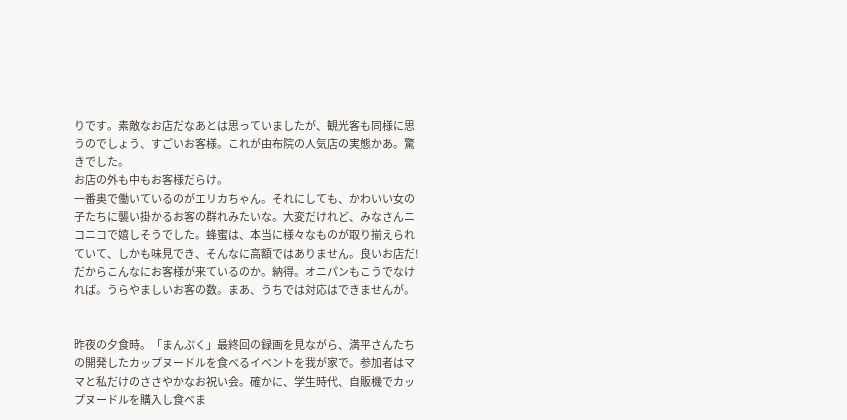りです。素敵なお店だなあとは思っていましたが、観光客も同様に思うのでしょう、すごいお客様。これが由布院の人気店の実態かあ。驚きでした。
お店の外も中もお客様だらけ。
一番奥で働いているのがエリカちゃん。それにしても、かわいい女の子たちに襲い掛かるお客の群れみたいな。大変だけれど、みなさんニコニコで嬉しそうでした。蜂蜜は、本当に様々なものが取り揃えられていて、しかも味見でき、そんなに高額ではありません。良いお店だ!だからこんなにお客様が来ているのか。納得。オニパンもこうでなければ。うらやましいお客の数。まあ、うちでは対応はできませんが。


昨夜の夕食時。「まんぷく」最終回の録画を見ながら、満平さんたちの開発したカップヌードルを食べるイベントを我が家で。参加者はママと私だけのささやかなお祝い会。確かに、学生時代、自販機でカップヌードルを購入し食べま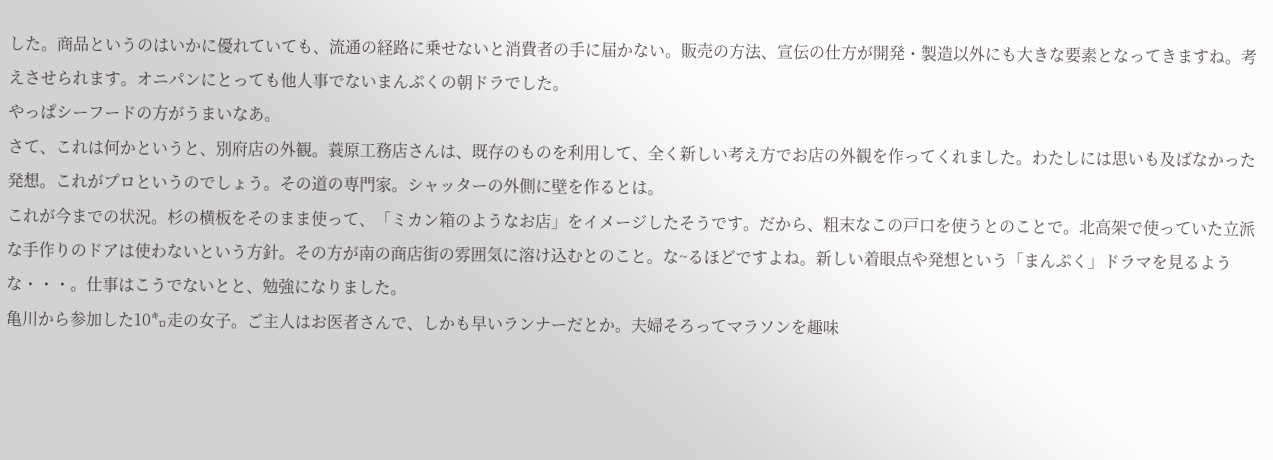した。商品というのはいかに優れていても、流通の経路に乗せないと消費者の手に届かない。販売の方法、宣伝の仕方が開発・製造以外にも大きな要素となってきますね。考えさせられます。オニパンにとっても他人事でないまんぷくの朝ドラでした。
やっぱシーフードの方がうまいなあ。
さて、これは何かというと、別府店の外観。蓑原工務店さんは、既存のものを利用して、全く新しい考え方でお店の外観を作ってくれました。わたしには思いも及ばなかった発想。これがプロというのでしょう。その道の専門家。シャッターの外側に壁を作るとは。
これが今までの状況。杉の横板をそのまま使って、「ミカン箱のようなお店」をイメージしたそうです。だから、粗末なこの戸口を使うとのことで。北高架で使っていた立派な手作りのドアは使わないという方針。その方が南の商店街の雰囲気に溶け込むとのこと。な~るほどですよね。新しい着眼点や発想という「まんぷく」ドラマを見るような・・・。仕事はこうでないとと、勉強になりました。
亀川から参加した10㌔走の女子。ご主人はお医者さんで、しかも早いランナーだとか。夫婦そろってマラソンを趣味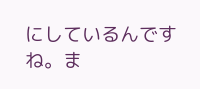にしているんですね。ま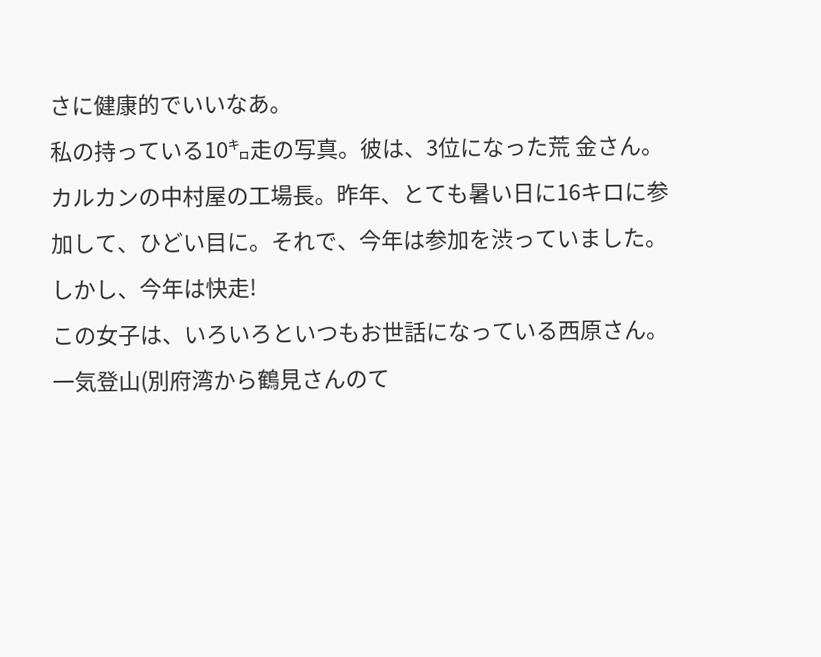さに健康的でいいなあ。
私の持っている10㌔走の写真。彼は、3位になった荒 金さん。カルカンの中村屋の工場長。昨年、とても暑い日に16キロに参加して、ひどい目に。それで、今年は参加を渋っていました。しかし、今年は快走!
この女子は、いろいろといつもお世話になっている西原さん。一気登山(別府湾から鶴見さんのて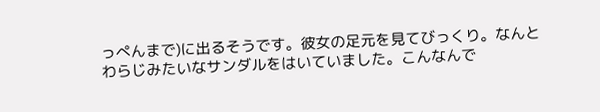っぺんまで)に出るそうです。彼女の足元を見てびっくり。なんとわらじみたいなサンダルをはいていました。こんなんで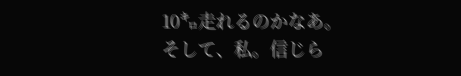10㌔走れるのかなあ。
そして、私。信じら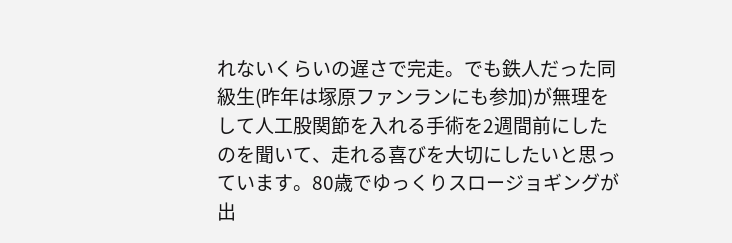れないくらいの遅さで完走。でも鉄人だった同級生(昨年は塚原ファンランにも参加)が無理をして人工股関節を入れる手術を2週間前にしたのを聞いて、走れる喜びを大切にしたいと思っています。80歳でゆっくりスロージョギングが出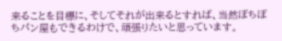来ることを目標に、そしてそれが出来るとすれば、当然ぼちぼちパン屋もできるわけで、頑張りたいと思っています。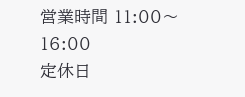営業時間 11:00〜16:00
定休日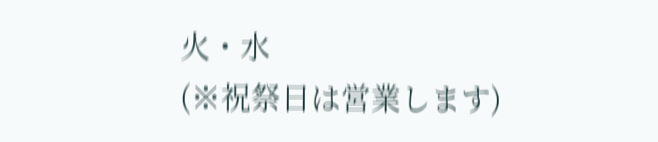火・水
(※祝祭日は営業します)